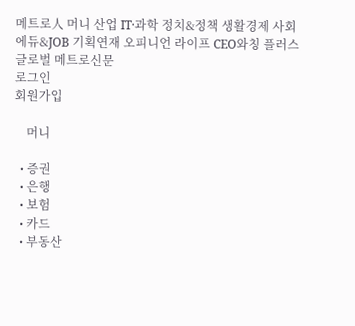메트로人 머니 산업 IT·과학 정치&정책 생활경제 사회 에듀&JOB 기획연재 오피니언 라이프 CEO와칭 플러스
글로벌 메트로신문
로그인
회원가입

    머니

  • 증권
  • 은행
  • 보험
  • 카드
  • 부동산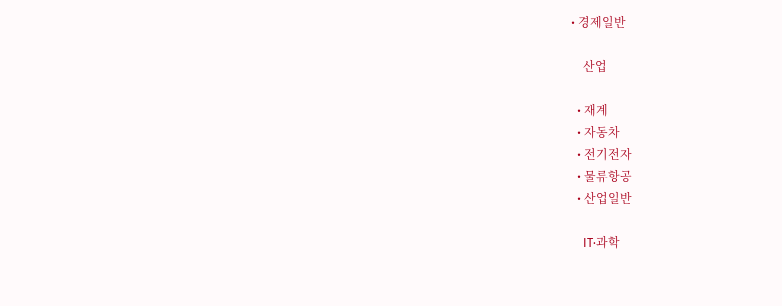• 경제일반

    산업

  • 재계
  • 자동차
  • 전기전자
  • 물류항공
  • 산업일반

    IT·과학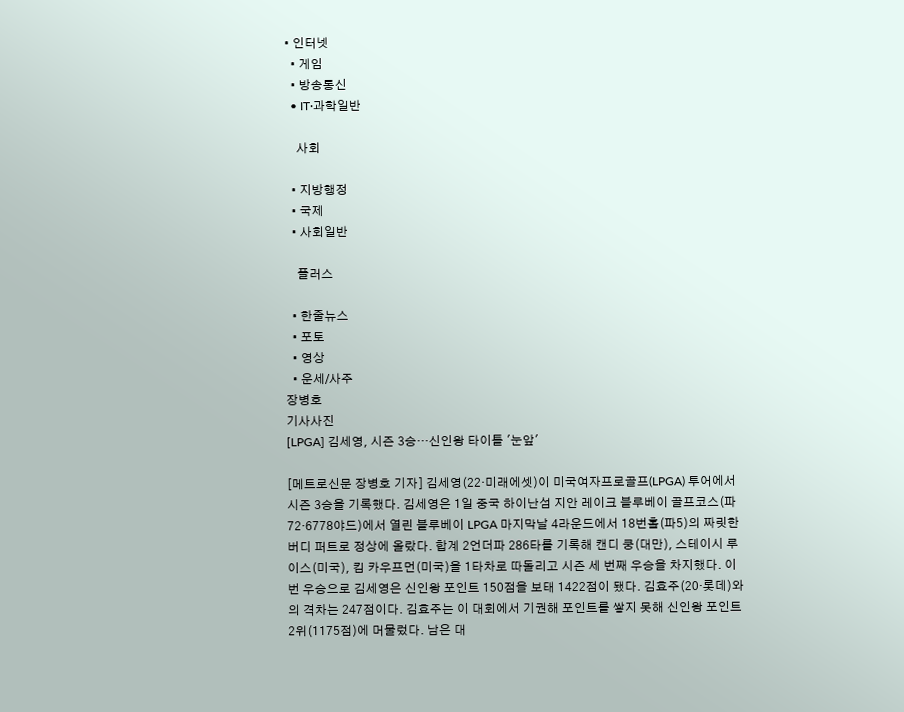• 인터넷
  • 게임
  • 방송통신
  • IT·과학일반

    사회

  • 지방행정
  • 국제
  • 사회일반

    플러스

  • 한줄뉴스
  • 포토
  • 영상
  • 운세/사주
장병호
기사사진
[LPGA] 김세영, 시즌 3승…신인왕 타이틀 '눈앞'

[메트로신문 장병호 기자] 김세영(22·미래에셋)이 미국여자프로골프(LPGA) 투어에서 시즌 3승을 기록했다. 김세영은 1일 중국 하이난섬 지안 레이크 블루베이 골프코스(파72·6778야드)에서 열린 블루베이 LPGA 마지막날 4라운드에서 18번홀(파5)의 짜릿한 버디 퍼트로 정상에 올랐다. 합계 2언더파 286타를 기록해 캔디 쿵(대만), 스테이시 루이스(미국), 킴 카우프먼(미국)을 1타차로 따돌리고 시즌 세 번째 우승을 차지했다. 이번 우승으로 김세영은 신인왕 포인트 150점을 보태 1422점이 됐다. 김효주(20·롯데)와의 격차는 247점이다. 김효주는 이 대회에서 기권해 포인트를 쌓지 못해 신인왕 포인트 2위(1175점)에 머물렀다. 남은 대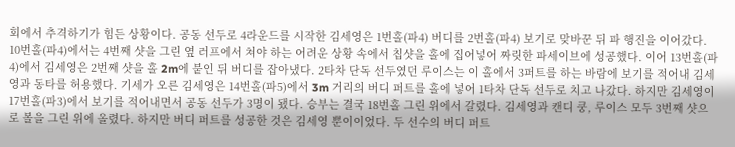회에서 추격하기가 힘든 상황이다. 공동 선두로 4라운드를 시작한 김세영은 1번홀(파4) 버디를 2번홀(파4) 보기로 맞바꾼 뒤 파 행진을 이어갔다. 10번홀(파4)에서는 4번째 샷을 그린 옆 러프에서 쳐야 하는 어려운 상황 속에서 칩샷을 홀에 집어넣어 짜릿한 파세이브에 성공했다. 이어 13번홀(파4)에서 김세영은 2번째 샷을 홀 2m에 붙인 뒤 버디를 잡아냈다. 2타차 단독 선두였던 루이스는 이 홀에서 3퍼트를 하는 바람에 보기를 적어내 김세영과 동타를 허용했다. 기세가 오른 김세영은 14번홀(파5)에서 3m 거리의 버디 퍼트를 홀에 넣어 1타차 단독 선두로 치고 나갔다. 하지만 김세영이 17번홀(파3)에서 보기를 적어내면서 공동 선두가 3명이 됐다. 승부는 결국 18번홀 그린 위에서 갈렸다. 김세영과 캔디 쿵, 루이스 모두 3번째 샷으로 볼을 그린 위에 올렸다. 하지만 버디 퍼트를 성공한 것은 김세영 뿐이이었다. 두 선수의 버디 퍼트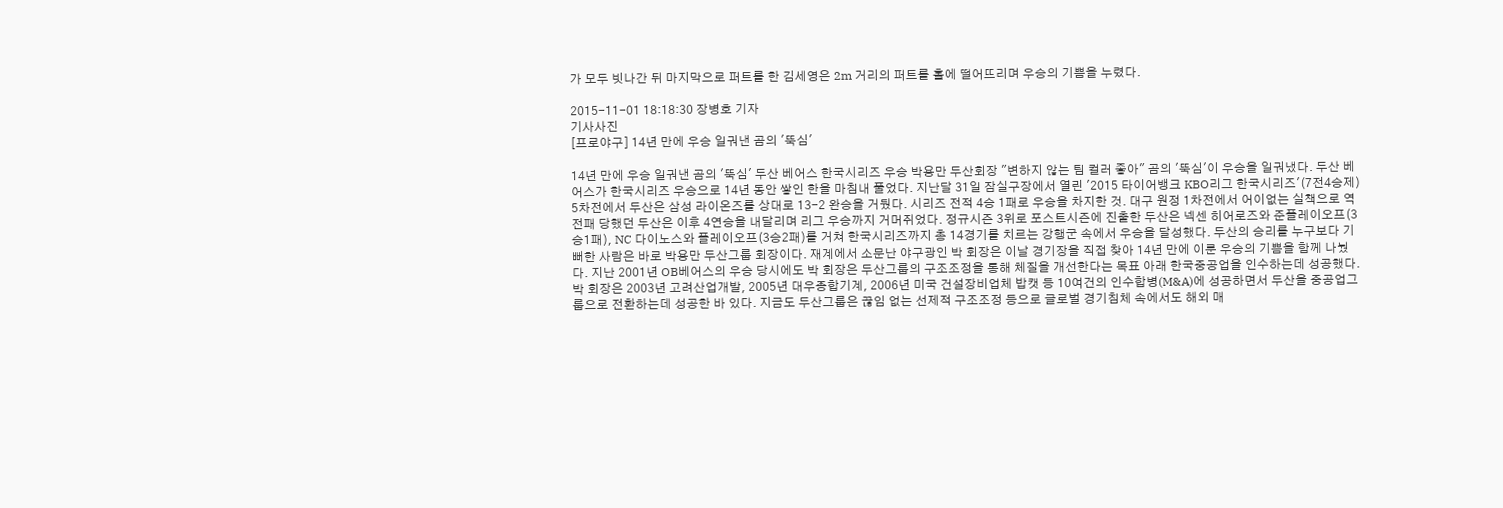가 모두 빗나간 뒤 마지막으로 퍼트를 한 김세영은 2m 거리의 퍼트를 홀에 떨어뜨리며 우승의 기쁨을 누렸다.

2015-11-01 18:18:30 장병호 기자
기사사진
[프로야구] 14년 만에 우승 일궈낸 곰의 '뚝심'

14년 만에 우승 일궈낸 곰의 '뚝심' 두산 베어스 한국시리즈 우승 박용만 두산회장 "변하지 않는 팀 컬러 좋아" 곰의 '뚝심'이 우승을 일궈냈다. 두산 베어스가 한국시리즈 우승으로 14년 동안 쌓인 한을 마침내 풀었다. 지난달 31일 잠실구장에서 열린 '2015 타이어뱅크 KBO리그 한국시리즈'(7전4승제) 5차전에서 두산은 삼성 라이온즈를 상대로 13-2 완승을 거뒀다. 시리즈 전적 4승 1패로 우승을 차지한 것. 대구 원정 1차전에서 어이없는 실책으로 역전패 당했던 두산은 이후 4연승을 내달리며 리그 우승까지 거머쥐었다. 정규시즌 3위로 포스트시즌에 진출한 두산은 넥센 히어로즈와 준플레이오프(3승1패), NC 다이노스와 플레이오프(3승2패)를 거쳐 한국시리즈까지 총 14경기를 치르는 강행군 속에서 우승을 달성했다. 두산의 승리를 누구보다 기뻐한 사람은 바로 박용만 두산그룹 회장이다. 재계에서 소문난 야구광인 박 회장은 이날 경기장을 직접 찾아 14년 만에 이룬 우승의 기쁨을 함께 나눴다. 지난 2001년 OB베어스의 우승 당시에도 박 회장은 두산그룹의 구조조정을 통해 체질을 개선한다는 목표 아래 한국중공업을 인수하는데 성공했다. 박 회장은 2003년 고려산업개발, 2005년 대우종합기계, 2006년 미국 건설장비업체 밥캣 등 10여건의 인수합병(M&A)에 성공하면서 두산을 중공업그룹으로 전환하는데 성공한 바 있다. 지금도 두산그룹은 끊임 없는 선제적 구조조정 등으로 글로벌 경기침체 속에서도 해외 매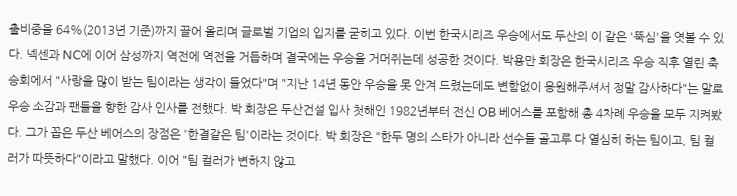출비중을 64%(2013년 기준)까지 끌어 올리며 글로벌 기업의 입지를 굳히고 있다. 이번 한국시리즈 우승에서도 두산의 이 같은 '뚝심'을 엿볼 수 있다. 넥센과 NC에 이어 삼성까지 역전에 역전을 거듭하며 결국에는 우승을 거머쥐는데 성공한 것이다. 박용만 회장은 한국시리즈 우승 직후 열린 축승회에서 "사랑을 많이 받는 팀이라는 생각이 들었다"며 "지난 14년 동안 우승을 못 안겨 드렸는데도 변함없이 응원해주셔서 정말 감사하다"는 말로 우승 소감과 팬들을 향한 감사 인사를 전했다. 박 회장은 두산건설 입사 첫해인 1982년부터 전신 OB 베어스를 포함해 총 4차례 우승을 모두 지켜봤다. 그가 꼽은 두산 베어스의 장점은 '한결같은 팀'이라는 것이다. 박 회장은 "한두 명의 스타가 아니라 선수들 골고루 다 열심히 하는 팀이고, 팀 컬러가 따뜻하다"이라고 말했다. 이어 "팀 컬러가 변하지 않고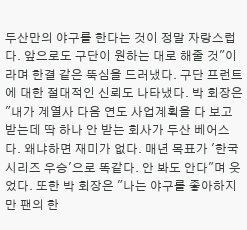두산만의 야구를 한다는 것이 정말 자랑스럽다. 앞으로도 구단이 원하는 대로 해줄 것"이라며 한결 같은 뚝심을 드러냈다. 구단 프런트에 대한 절대적인 신뢰도 나타냈다. 박 회장은 "내가 계열사 다음 연도 사업계획을 다 보고받는데 딱 하나 안 받는 회사가 두산 베어스다. 왜냐하면 재미가 없다. 매년 목표가 '한국시리즈 우승'으로 똑같다. 안 봐도 안다"며 웃었다. 또한 박 회장은 "나는 야구를 좋아하지만 팬의 한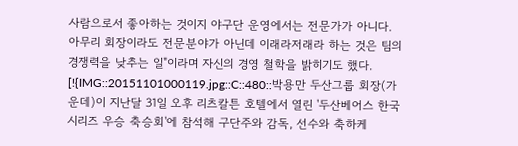사람으로서 좋아하는 것이지 야구단 운영에서는 전문가가 아니다. 아무리 회장이라도 전문분야가 아닌데 이래라저래라 하는 것은 팀의 경쟁력을 낮추는 일"이라며 자신의 경영 철학을 밝히기도 했다. [!{IMG::20151101000119.jpg::C::480::박용만 두산그룹 회장(가운데)이 지난달 31일 오후 리츠칼튼 호텔에서 열린 '두산베어스 한국시리즈 우승 축승회'에 참석해 구단주와 감독, 선수와 축하케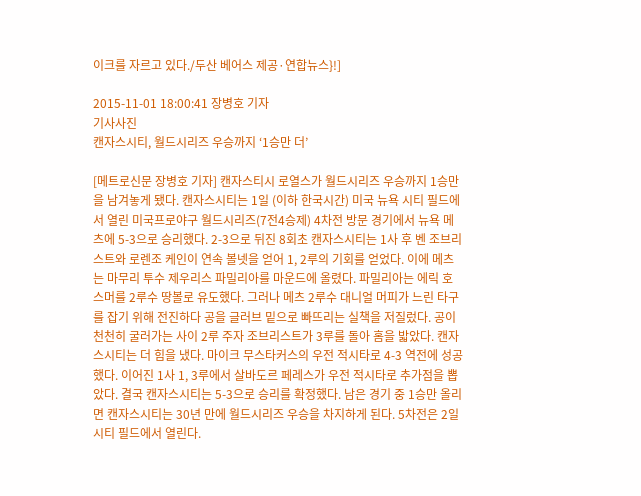이크를 자르고 있다./두산 베어스 제공·연합뉴스}!]

2015-11-01 18:00:41 장병호 기자
기사사진
캔자스시티, 월드시리즈 우승까지 ‘1승만 더’

[메트로신문 장병호 기자] 캔자스티시 로열스가 월드시리즈 우승까지 1승만을 남겨놓게 됐다. 캔자스시티는 1일 (이하 한국시간) 미국 뉴욕 시티 필드에서 열린 미국프로야구 월드시리즈(7전4승제) 4차전 방문 경기에서 뉴욕 메츠에 5-3으로 승리했다. 2-3으로 뒤진 8회초 캔자스시티는 1사 후 벤 조브리스트와 로렌조 케인이 연속 볼넷을 얻어 1, 2루의 기회를 얻었다. 이에 메츠는 마무리 투수 제우리스 파밀리아를 마운드에 올렸다. 파밀리아는 에릭 호스머를 2루수 땅볼로 유도했다. 그러나 메츠 2루수 대니얼 머피가 느린 타구를 잡기 위해 전진하다 공을 글러브 밑으로 빠뜨리는 실책을 저질렀다. 공이 천천히 굴러가는 사이 2루 주자 조브리스트가 3루를 돌아 홈을 밟았다. 캔자스시티는 더 힘을 냈다. 마이크 무스타커스의 우전 적시타로 4-3 역전에 성공했다. 이어진 1사 1, 3루에서 살바도르 페레스가 우전 적시타로 추가점을 뽑았다. 결국 캔자스시티는 5-3으로 승리를 확정했다. 남은 경기 중 1승만 올리면 캔자스시티는 30년 만에 월드시리즈 우승을 차지하게 된다. 5차전은 2일 시티 필드에서 열린다.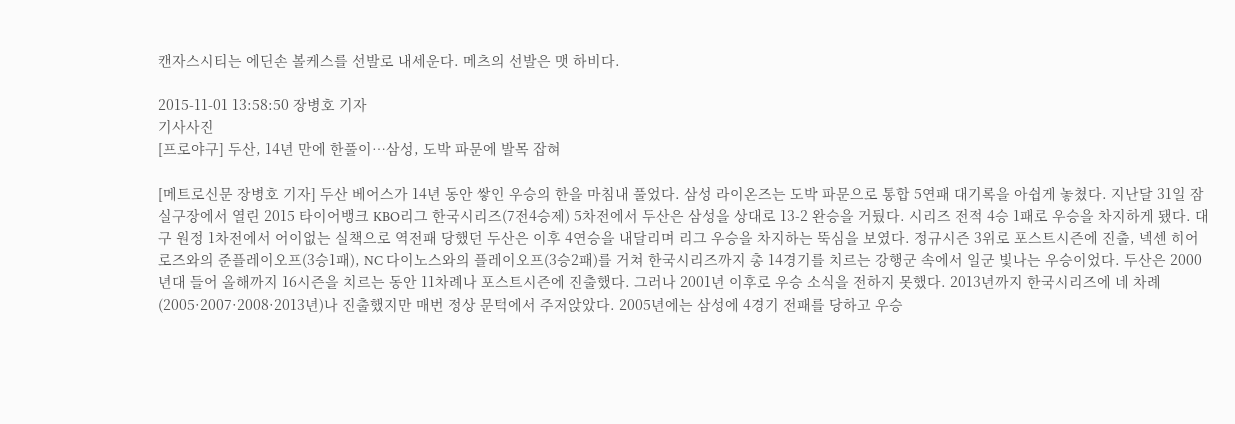캔자스시티는 에딘손 볼케스를 선발로 내세운다. 메츠의 선발은 맷 하비다.

2015-11-01 13:58:50 장병호 기자
기사사진
[프로야구] 두산, 14년 만에 한풀이…삼성, 도박 파문에 발목 잡혀

[메트로신문 장병호 기자] 두산 베어스가 14년 동안 쌓인 우승의 한을 마침내 풀었다. 삼성 라이온즈는 도박 파문으로 통합 5연패 대기록을 아쉽게 놓쳤다. 지난달 31일 잠실구장에서 열린 2015 타이어뱅크 KBO리그 한국시리즈(7전4승제) 5차전에서 두산은 삼성을 상대로 13-2 완승을 거뒀다. 시리즈 전적 4승 1패로 우승을 차지하게 됐다. 대구 원정 1차전에서 어이없는 실책으로 역전패 당했던 두산은 이후 4연승을 내달리며 리그 우승을 차지하는 뚝심을 보였다. 정규시즌 3위로 포스트시즌에 진출, 넥센 히어로즈와의 준플레이오프(3승1패), NC 다이노스와의 플레이오프(3승2패)를 거쳐 한국시리즈까지 총 14경기를 치르는 강행군 속에서 일군 빛나는 우승이었다. 두산은 2000년대 들어 올해까지 16시즌을 치르는 동안 11차례나 포스트시즌에 진출했다. 그러나 2001년 이후로 우승 소식을 전하지 못했다. 2013년까지 한국시리즈에 네 차례(2005·2007·2008·2013년)나 진출했지만 매번 정상 문턱에서 주저앉았다. 2005년에는 삼성에 4경기 전패를 당하고 우승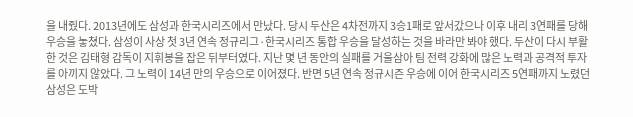을 내줬다. 2013년에도 삼성과 한국시리즈에서 만났다. 당시 두산은 4차전까지 3승1패로 앞서갔으나 이후 내리 3연패를 당해 우승을 놓쳤다. 삼성이 사상 첫 3년 연속 정규리그·한국시리즈 통합 우승을 달성하는 것을 바라만 봐야 했다. 두산이 다시 부활한 것은 김태형 감독이 지휘봉을 잡은 뒤부터였다. 지난 몇 년 동안의 실패를 거울삼아 팀 전력 강화에 많은 노력과 공격적 투자를 아끼지 않았다. 그 노력이 14년 만의 우승으로 이어졌다. 반면 5년 연속 정규시즌 우승에 이어 한국시리즈 5연패까지 노렸던 삼성은 도박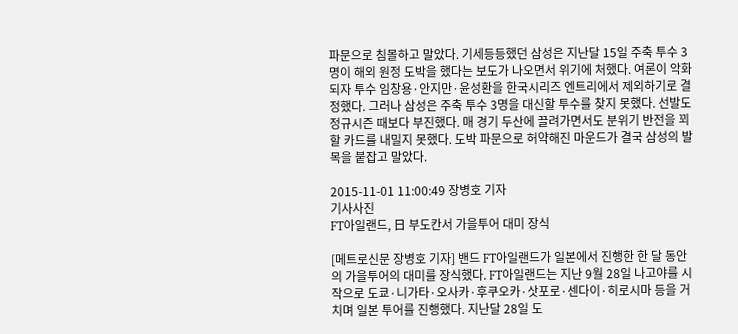파문으로 침몰하고 말았다. 기세등등했던 삼성은 지난달 15일 주축 투수 3명이 해외 원정 도박을 했다는 보도가 나오면서 위기에 처했다. 여론이 악화되자 투수 임창용·안지만·윤성환을 한국시리즈 엔트리에서 제외하기로 결정했다. 그러나 삼성은 주축 투수 3명을 대신할 투수를 찾지 못했다. 선발도 정규시즌 때보다 부진했다. 매 경기 두산에 끌려가면서도 분위기 반전을 꾀할 카드를 내밀지 못했다. 도박 파문으로 허약해진 마운드가 결국 삼성의 발목을 붙잡고 말았다.

2015-11-01 11:00:49 장병호 기자
기사사진
FT아일랜드, 日 부도칸서 가을투어 대미 장식

[메트로신문 장병호 기자] 밴드 FT아일랜드가 일본에서 진행한 한 달 동안의 가을투어의 대미를 장식했다. FT아일랜드는 지난 9월 28일 나고야를 시작으로 도쿄·니가타·오사카·후쿠오카·삿포로·센다이·히로시마 등을 거치며 일본 투어를 진행했다. 지난달 28일 도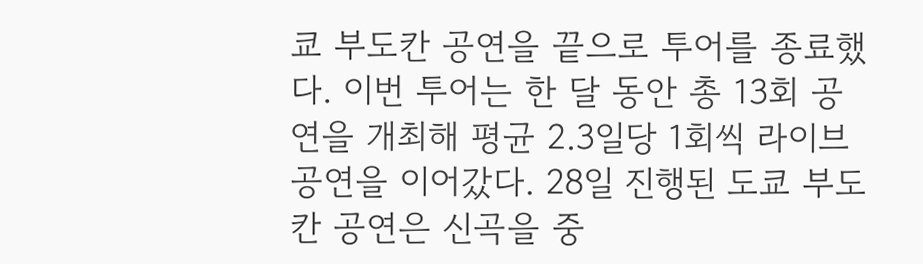쿄 부도칸 공연을 끝으로 투어를 종료했다. 이번 투어는 한 달 동안 총 13회 공연을 개최해 평균 2.3일당 1회씩 라이브 공연을 이어갔다. 28일 진행된 도쿄 부도칸 공연은 신곡을 중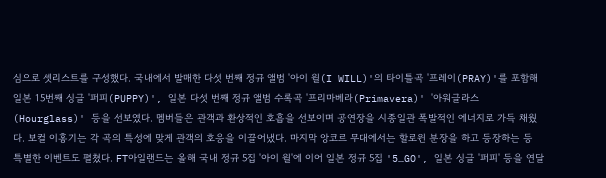심으로 셋리스트를 구성했다. 국내에서 발매한 다섯 번째 정규 앨범 '아이 윌(I WILL)'의 타이틀곡 '프레이(PRAY)'를 포함해 일본 15번째 싱글 '퍼피(PUPPY)', 일본 다섯 번째 정규 앨범 수록곡 '프리마베라(Primavera)' '아워글라스(Hourglass)' 등을 선보였다. 멤버들은 관객과 환상적인 호흡을 선보이며 공연장을 시종일관 폭발적인 에너지로 가득 채웠다. 보컬 이홍기는 각 곡의 특성에 맞게 관객의 호응을 이끌어냈다. 마지막 앙코르 무대에서는 할로윈 분장을 하고 등장하는 등 특별한 이벤트도 펼쳤다. FT아일랜드는 올해 국내 정규 5집 '아이 윌'에 이어 일본 정규 5집 '5…GO', 일본 싱글 '퍼피' 등을 연달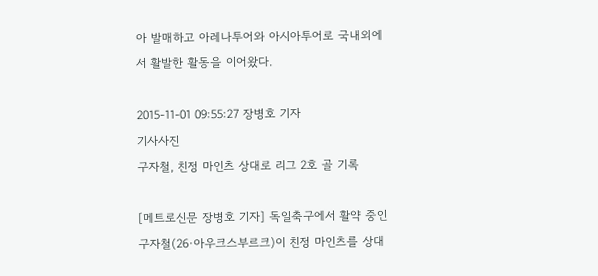아 발매하고 아레나투어와 아시아투어로 국내외에서 활발한 활동을 이어왔다.

2015-11-01 09:55:27 장병호 기자
기사사진
구자철, 친정 마인츠 상대로 리그 2호 골 기록

[메트로신문 장병호 기자] 독일축구에서 활약 중인 구자철(26·아우크스부르크)이 친정 마인츠를 상대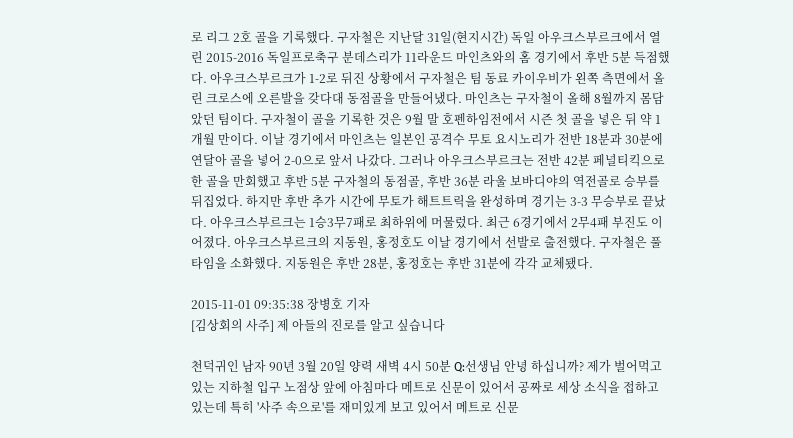로 리그 2호 골을 기록했다. 구자철은 지난달 31일(현지시간) 독일 아우크스부르크에서 열린 2015-2016 독일프로축구 분데스리가 11라운드 마인츠와의 홈 경기에서 후반 5분 득점했다. 아우크스부르크가 1-2로 뒤진 상황에서 구자철은 팀 동료 카이우비가 왼쪽 측면에서 올린 크로스에 오른발을 갖다대 동점골을 만들어냈다. 마인츠는 구자철이 올해 8월까지 몸담았던 팀이다. 구자철이 골을 기록한 것은 9월 말 호펜하임전에서 시즌 첫 골을 넣은 뒤 약 1개월 만이다. 이날 경기에서 마인츠는 일본인 공격수 무토 요시노리가 전반 18분과 30분에 연달아 골을 넣어 2-0으로 앞서 나갔다. 그러나 아우크스부르크는 전반 42분 페널티킥으로 한 골을 만회했고 후반 5분 구자철의 동점골, 후반 36분 라울 보바디야의 역전골로 승부를 뒤집었다. 하지만 후반 추가 시간에 무토가 해트트릭을 완성하며 경기는 3-3 무승부로 끝났다. 아우크스부르크는 1승3무7패로 최하위에 머물렀다. 최근 6경기에서 2무4패 부진도 이어졌다. 아우크스부르크의 지동원, 홍정호도 이날 경기에서 선발로 출전했다. 구자철은 풀타임을 소화했다. 지동원은 후반 28분, 홍정호는 후반 31분에 각각 교체됐다.

2015-11-01 09:35:38 장병호 기자
[김상회의 사주] 제 아들의 진로를 알고 싶습니다

천덕귀인 남자 90년 3월 20일 양력 새벽 4시 50분 Q:선생님 안녕 하십니까? 제가 벌어먹고 있는 지하철 입구 노점상 앞에 아침마다 메트로 신문이 있어서 공짜로 세상 소식을 접하고 있는데 특히 '사주 속으로'를 재미있게 보고 있어서 메트로 신문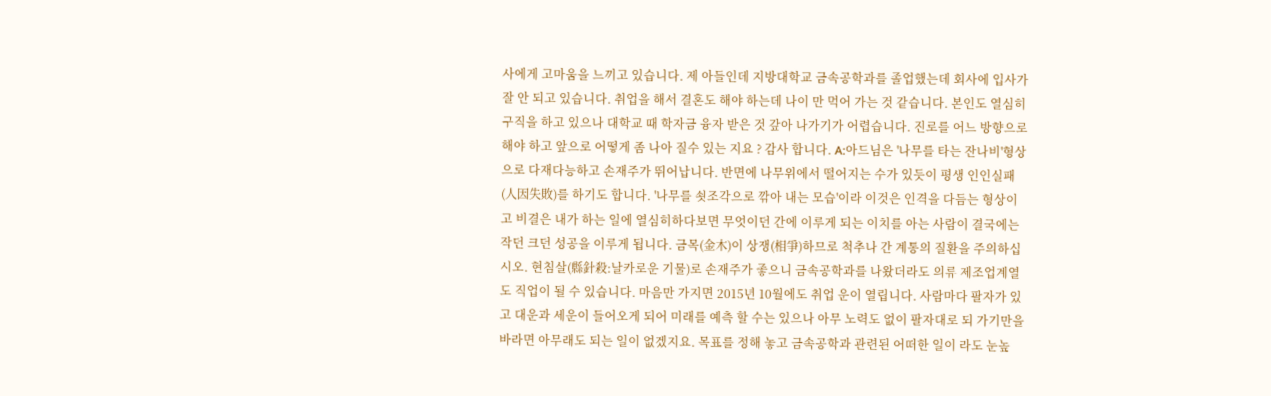사에게 고마움을 느끼고 있습니다. 제 아들인데 지방대학교 금속공학과를 졸업했는데 회사에 입사가 잘 안 되고 있습니다. 취업을 해서 결혼도 해야 하는데 나이 만 먹어 가는 것 같습니다. 본인도 열심히 구직을 하고 있으나 대학교 때 학자금 융자 받은 것 갚아 나가기가 어렵습니다. 진로를 어느 방향으로 해야 하고 앞으로 어떻게 좀 나아 질수 있는 지요 ? 감사 합니다. A:아드님은 '나무를 타는 잔나비'형상으로 다재다능하고 손재주가 뛰어납니다. 반면에 나무위에서 떨어지는 수가 있듯이 평생 인인실패(人因失敗)를 하기도 합니다. '나무를 쇳조각으로 깎아 내는 모습'이라 이것은 인격을 다듬는 형상이고 비결은 내가 하는 일에 열심히하다보면 무엇이던 간에 이루게 되는 이치를 아는 사람이 결국에는 작던 크던 성공을 이루게 됩니다. 금목(金木)이 상쟁(相爭)하므로 척추나 간 계통의 질환을 주의하십시오. 현침살(縣針殺:날카로운 기물)로 손재주가 좋으니 금속공학과를 나왔더라도 의류 제조업계열도 직업이 될 수 있습니다. 마음만 가지면 2015년 10월에도 취업 운이 열립니다. 사람마다 팔자가 있고 대운과 세운이 들어오게 되어 미래를 예측 할 수는 있으나 아무 노력도 없이 팔자대로 되 가기만을 바라면 아무래도 되는 일이 없겠지요. 목표를 정해 놓고 금속공학과 관련된 어떠한 일이 라도 눈높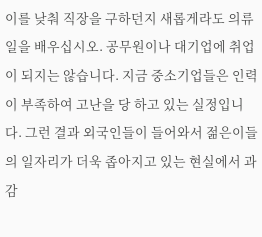이를 낮춰 직장을 구하던지 새롭게라도 의류 일을 배우십시오. 공무원이나 대기업에 취업이 되지는 않습니다. 지금 중소기업들은 인력이 부족하여 고난을 당 하고 있는 실정입니다. 그런 결과 외국인들이 들어와서 젊은이들의 일자리가 더욱 좁아지고 있는 현실에서 과감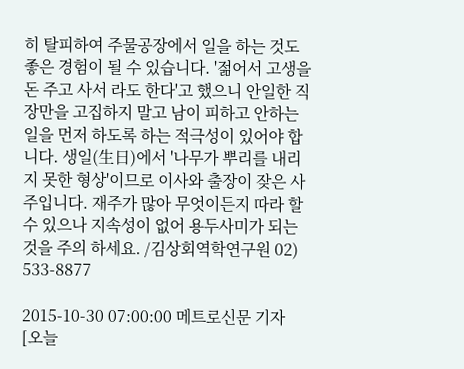히 탈피하여 주물공장에서 일을 하는 것도 좋은 경험이 될 수 있습니다. '젊어서 고생을 돈 주고 사서 라도 한다'고 했으니 안일한 직장만을 고집하지 말고 남이 피하고 안하는 일을 먼저 하도록 하는 적극성이 있어야 합니다. 생일(生日)에서 '나무가 뿌리를 내리지 못한 형상'이므로 이사와 출장이 잦은 사주입니다. 재주가 많아 무엇이든지 따라 할 수 있으나 지속성이 없어 용두사미가 되는 것을 주의 하세요. /김상회역학연구원 02) 533-8877

2015-10-30 07:00:00 메트로신문 기자
[오늘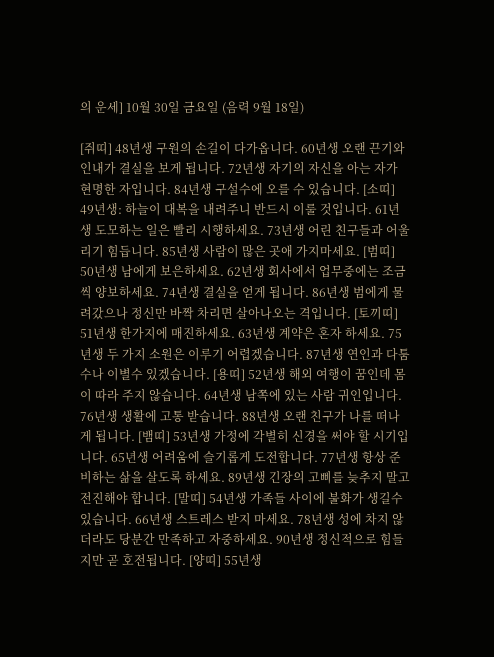의 운세] 10월 30일 금요일 (음력 9월 18일)

[쥐띠] 48년생 구원의 손길이 다가옵니다. 60년생 오랜 끈기와 인내가 결실을 보게 됩니다. 72년생 자기의 자신을 아는 자가 현명한 자입니다. 84년생 구설수에 오를 수 있습니다. [소띠] 49년생: 하늘이 대복을 내려주니 반드시 이룰 것입니다. 61년생 도모하는 일은 빨리 시행하세요. 73년생 어린 친구들과 어울리기 힘듭니다. 85년생 사람이 많은 곳애 가지마세요. [범띠] 50년생 남에게 보은하세요. 62년생 회사에서 업무중에는 조금씩 양보하세요. 74년생 결실을 얻게 됩니다. 86년생 범에게 물려갔으나 정신만 바짝 차리면 살아나오는 격입니다. [토끼띠] 51년생 한가지에 매진하세요. 63년생 계약은 혼자 하세요. 75년생 두 가지 소원은 이루기 어렵겠습니다. 87년생 연인과 다툼수나 이별수 있겠습니다. [용띠] 52년생 해외 여행이 꿈인데 몸이 따라 주지 않습니다. 64년생 남쪽에 있는 사람 귀인입니다. 76년생 생활에 고통 받습니다. 88년생 오랜 친구가 나를 떠나게 됩니다. [뱀띠] 53년생 가정에 각별히 신경을 써야 할 시기입니다. 65년생 어려움에 슬기롭게 도전합니다. 77년생 항상 준비하는 삶을 살도록 하세요. 89년생 긴장의 고삐를 늦추지 말고 전진해야 합니다. [말띠] 54년생 가족들 사이에 불화가 생길수 있습니다. 66년생 스트레스 받지 마세요. 78년생 성에 차지 않더라도 당분간 만족하고 자중하세요. 90년생 정신적으로 힘들지만 곧 호전됩니다. [양띠] 55년생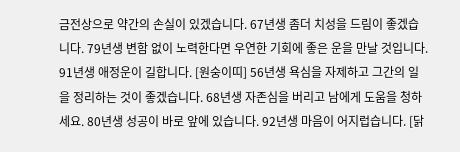금전상으로 약간의 손실이 있겠습니다. 67년생 좀더 치성을 드림이 좋겠습니다. 79년생 변함 없이 노력한다면 우연한 기회에 좋은 운을 만날 것입니다. 91년생 애정운이 길합니다. [원숭이띠] 56년생 욕심을 자제하고 그간의 일을 정리하는 것이 좋겠습니다. 68년생 자존심을 버리고 남에게 도움을 청하세요. 80년생 성공이 바로 앞에 있습니다. 92년생 마음이 어지럽습니다. [닭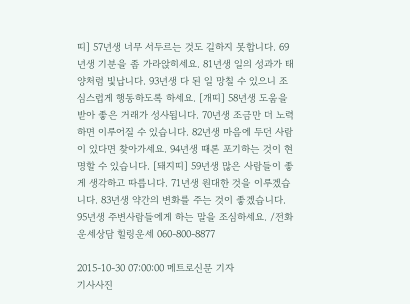띠] 57년생 너무 서두르는 것도 길하지 못합니다. 69년생 기분을 좀 가라앉히세요. 81년생 일의 성과가 태양처럼 빛납니다. 93년생 다 된 일 망칠 수 있으니 조심스럽게 행동하도록 하세요. [개띠] 58년생 도움을 받아 좋은 거래가 성사됩니다. 70년생 조금만 더 노력하면 이루어질 수 있습니다. 82년생 마음에 두던 사람이 있다면 찾아가세요. 94년생 때론 포기하는 것이 현명할 수 있습니다. [돼지띠] 59년생 많은 사람들이 좋게 생각하고 따릅니다. 71년생 원대한 것을 이루겠습니다. 83년생 약간의 변화를 주는 것이 좋겠습니다. 95년생 주변사람들에게 하는 말을 조심하세요. /전화운세상담 힐링운세 060-800-8877

2015-10-30 07:00:00 메트로신문 기자
기사사진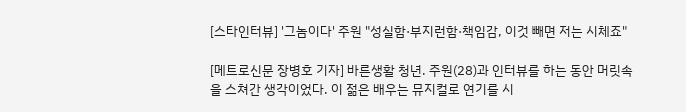[스타인터뷰] '그놈이다' 주원 "성실함·부지런함·책임감, 이것 빼면 저는 시체죠"

[메트로신문 장병호 기자] 바른생활 청년. 주원(28)과 인터뷰를 하는 동안 머릿속을 스쳐간 생각이었다. 이 젊은 배우는 뮤지컬로 연기를 시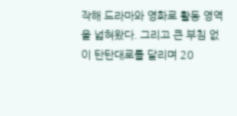작해 드라마와 영화로 활동 영역을 넓혀왔다. 그리고 큰 부침 없이 탄탄대로를 달리며 20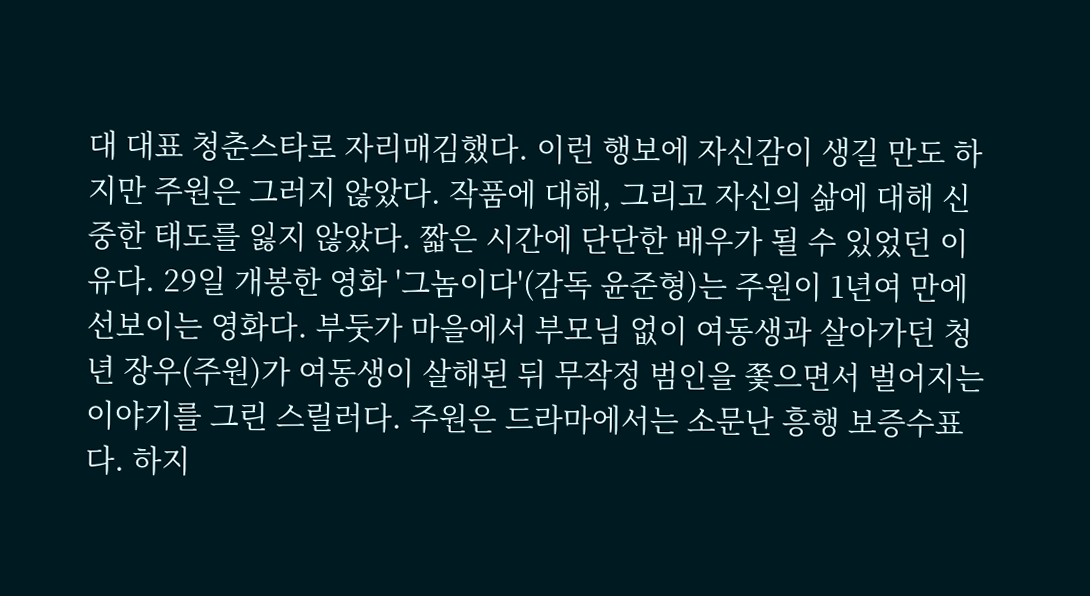대 대표 청춘스타로 자리매김했다. 이런 행보에 자신감이 생길 만도 하지만 주원은 그러지 않았다. 작품에 대해, 그리고 자신의 삶에 대해 신중한 태도를 잃지 않았다. 짧은 시간에 단단한 배우가 될 수 있었던 이유다. 29일 개봉한 영화 '그놈이다'(감독 윤준형)는 주원이 1년여 만에 선보이는 영화다. 부둣가 마을에서 부모님 없이 여동생과 살아가던 청년 장우(주원)가 여동생이 살해된 뒤 무작정 범인을 쫓으면서 벌어지는 이야기를 그린 스릴러다. 주원은 드라마에서는 소문난 흥행 보증수표다. 하지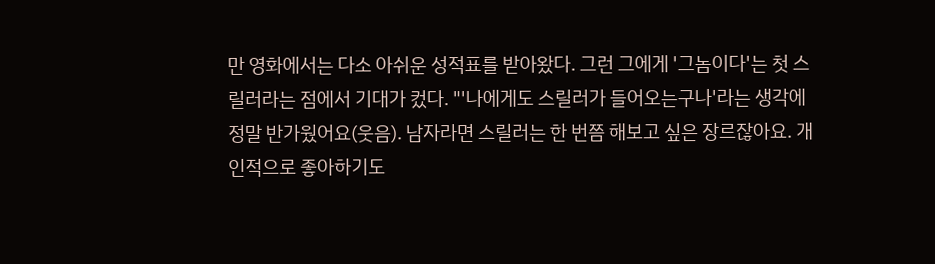만 영화에서는 다소 아쉬운 성적표를 받아왔다. 그런 그에게 '그놈이다'는 첫 스릴러라는 점에서 기대가 컸다. "'나에게도 스릴러가 들어오는구나'라는 생각에 정말 반가웠어요(웃음). 남자라면 스릴러는 한 번쯤 해보고 싶은 장르잖아요. 개인적으로 좋아하기도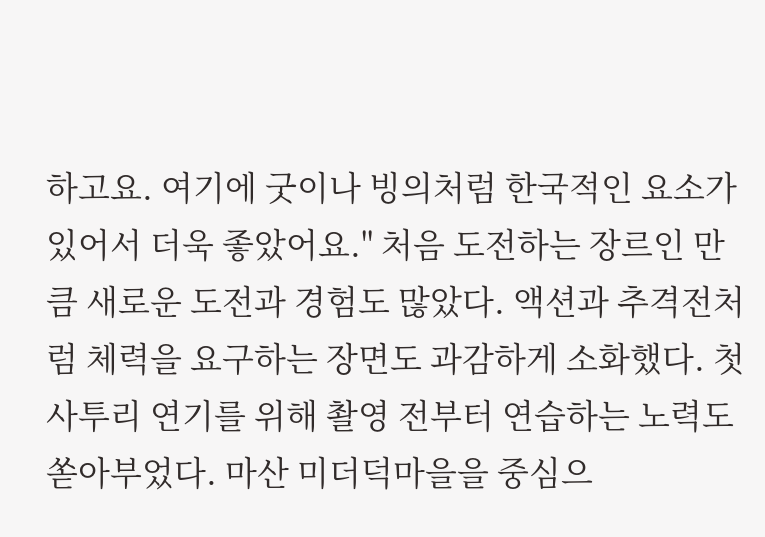하고요. 여기에 굿이나 빙의처럼 한국적인 요소가 있어서 더욱 좋았어요." 처음 도전하는 장르인 만큼 새로운 도전과 경험도 많았다. 액션과 추격전처럼 체력을 요구하는 장면도 과감하게 소화했다. 첫 사투리 연기를 위해 촬영 전부터 연습하는 노력도 쏟아부었다. 마산 미더덕마을을 중심으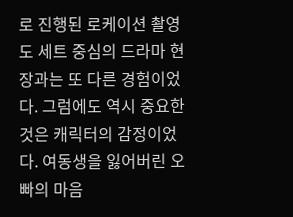로 진행된 로케이션 촬영도 세트 중심의 드라마 현장과는 또 다른 경험이었다. 그럼에도 역시 중요한 것은 캐릭터의 감정이었다. 여동생을 잃어버린 오빠의 마음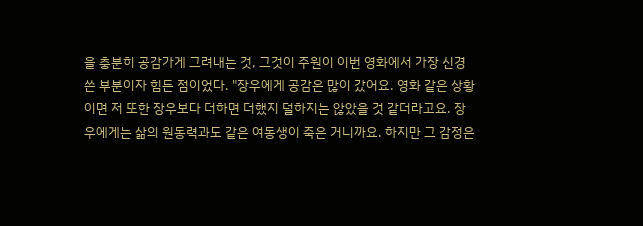을 충분히 공감가게 그려내는 것, 그것이 주원이 이번 영화에서 가장 신경 쓴 부분이자 힘든 점이었다. "장우에게 공감은 많이 갔어요. 영화 같은 상황이면 저 또한 장우보다 더하면 더했지 덜하지는 않았을 것 같더라고요. 장우에게는 삶의 원동력과도 같은 여동생이 죽은 거니까요. 하지만 그 감정은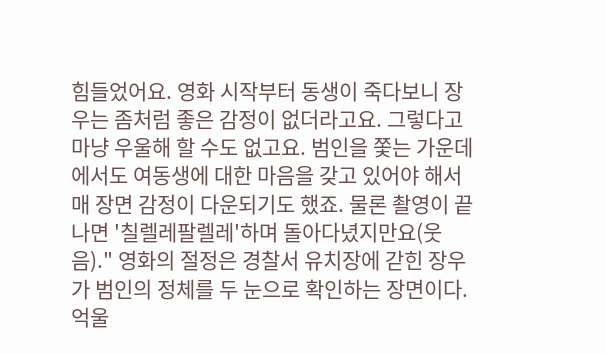힘들었어요. 영화 시작부터 동생이 죽다보니 장우는 좀처럼 좋은 감정이 없더라고요. 그렇다고 마냥 우울해 할 수도 없고요. 범인을 쫓는 가운데에서도 여동생에 대한 마음을 갖고 있어야 해서 매 장면 감정이 다운되기도 했죠. 물론 촬영이 끝나면 '칠렐레팔렐레'하며 돌아다녔지만요(웃음)." 영화의 절정은 경찰서 유치장에 갇힌 장우가 범인의 정체를 두 눈으로 확인하는 장면이다. 억울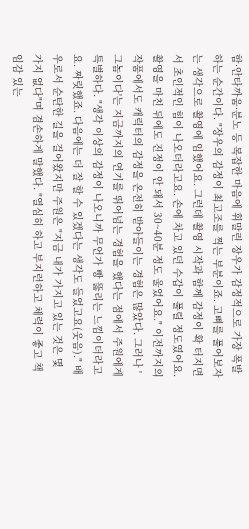함·안타까움·분노 등 복잡한 마음에 휘말린 장우가 감정적으로 가장 폭발하는 순간이다. "장우의 감정이 최고조를 찍는 부분이죠. 고삐를 풀어보자는 생각으로 촬영에 임했어요. 그런데 촬영 시작과 함께 감정이 확 터지면서 초인적인 힘이 나오더라고요. 손에 차고 있던 수갑이 풀릴 정도였어요. 촬영을 마친 뒤에도 진정이 안 돼서 30~40분 정도 울었어요." 이전까지의 작품에서도 캐릭터의 감정을 온전히 받아들이는 경험은 많았다. 그러나 '그놈이다'는 지금까지의 연기를 뛰어넘는 경험을 했다는 점에서 주원에게 특별하다. "생각 이상의 감정이 나오니까 무언가 빵 뚫리는 느낌이더라고요. 짜릿했죠. 다음에는 더 잘 할 수 있겠다는 생각도 들었고요(웃음)." 배우로서 순탄한 길을 걸어왔지만 주원은 "지금 내가 가지고 있는 것은 몇 가지 없다"며 겸손하게 말했다. "열심히 하고 부지런하고 체력이 좋고 책임감 있는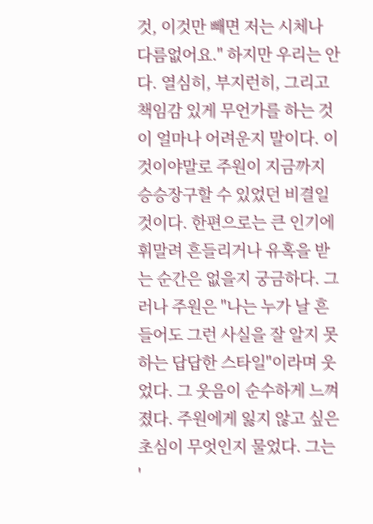것, 이것만 빼면 저는 시체나 다름없어요." 하지만 우리는 안다. 열심히, 부지런히, 그리고 책임감 있게 무언가를 하는 것이 얼마나 어려운지 말이다. 이것이야말로 주원이 지금까지 승승장구할 수 있었던 비결일 것이다. 한편으로는 큰 인기에 휘말려 흔들리거나 유혹을 받는 순간은 없을지 궁금하다. 그러나 주원은 "나는 누가 날 흔들어도 그런 사실을 잘 알지 못하는 답답한 스타일"이라며 웃었다. 그 웃음이 순수하게 느껴졌다. 주원에게 잃지 않고 싶은 초심이 무엇인지 물었다. 그는 '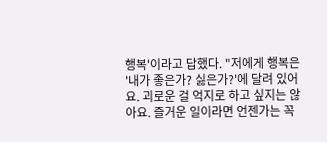행복'이라고 답했다. "저에게 행복은 '내가 좋은가? 싫은가?'에 달려 있어요. 괴로운 걸 억지로 하고 싶지는 않아요. 즐거운 일이라면 언젠가는 꼭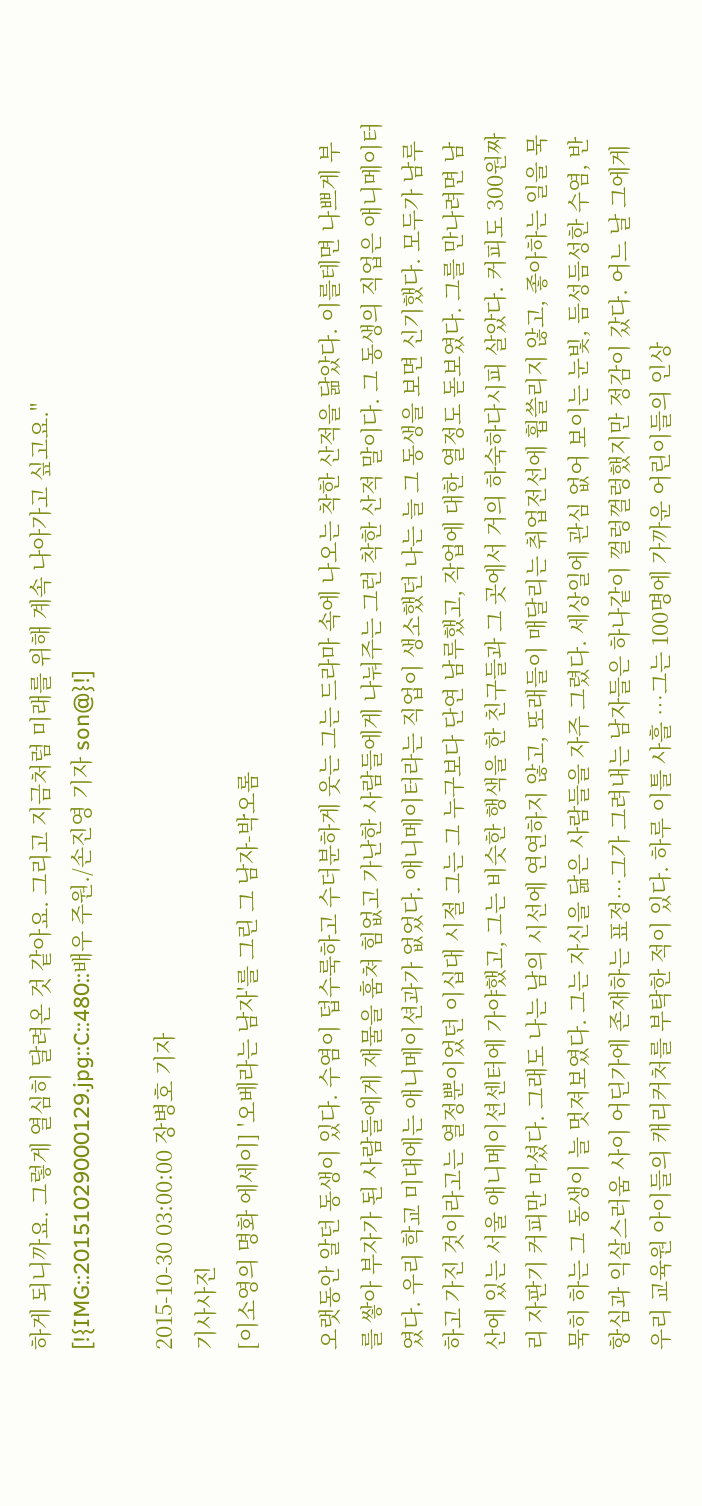하게 되니까요. 그렇게 열심히 달려온 것 같아요. 그리고 지금처럼 미래를 위해 계속 나아가고 싶고요." [!{IMG::20151029000129.jpg::C::480::배우 주원./손진영 기자 son@}!]

2015-10-30 03:00:00 장병호 기자
기사사진
[이소영의 명화 에세이] '오베라는 남자'를 그린 그 남자-박오롬

오랫동안 알던 동생이 있다. 수염이 덥수룩하고 수더분하게 웃는 그는 드라마 속에 나오는 착한 산적을 닮았다. 이를테면 나쁘게 부를 쌓아 부자가 된 사람들에게 재물을 훔쳐 힘없고 가난한 사람들에게 나눠주는 그런 착한 산적 말이다. 그 동생의 직업은 애니메이터였다. 우리 학교 미대에는 애니메이션과가 없었다. 애니메이터라는 직업이 생소했던 나는 늘 그 동생을 보면 신기했다. 모두가 남루하고 가진 것이라고는 열정뿐이었던 이십대 시절 그는 그 누구보다 단연 남루했고, 작업에 대한 열정도 돋보였다. 그를 만나려면 남산에 있는 서울 애니메이션센터에 가야했고, 그는 비슷한 행색을 한 친구들과 그 곳에서 거의 하숙하다시피 살았다. 커피도 300원짜리 자판기 커피만 마셨다. 그래도 나는 남의 시선에 연연하지 않고, 또래들이 매달리는 취업전선에 휩쓸리지 않고, 좋아하는 일을 묵묵히 하는 그 동생이 늘 멋져보였다. 그는 자신을 닮은 사람들을 자주 그렸다. 세상일에 관심 없어 보이는 눈빛, 듬성듬성한 수염, 반항심과 익살스러움 사이 어딘가에 존재하는 표정…그가 그려내는 남자들은 하나같이 껄렁껄렁했지만 정감이 갔다. 어느 날 그에게 우리 교육원 아이들의 캐리커처를 부탁한 적이 있다. 하루 이틀 사흘 …그는 100명에 가까운 어린이들의 인상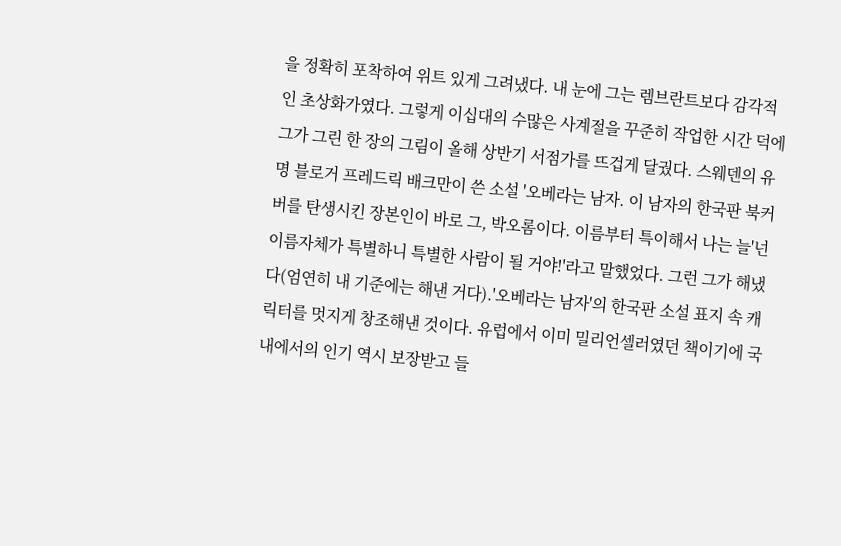을 정확히 포착하여 위트 있게 그려냈다. 내 눈에 그는 렘브란트보다 감각적인 초상화가였다. 그렇게 이십대의 수많은 사계절을 꾸준히 작업한 시간 덕에 그가 그린 한 장의 그림이 올해 상반기 서점가를 뜨겁게 달궜다. 스웨덴의 유명 블로거 프레드릭 배크만이 쓴 소설 '오베라는 남자. 이 남자의 한국판 북커버를 탄생시킨 장본인이 바로 그, 박오롬이다. 이름부터 특이해서 나는 늘'넌 이름자체가 특별하니 특별한 사람이 될 거야!'라고 말했었다. 그런 그가 해냈다(엄연히 내 기준에는 해낸 거다).'오베라는 남자'의 한국판 소설 표지 속 캐릭터를 멋지게 창조해낸 것이다. 유럽에서 이미 밀리언셀러였던 책이기에 국내에서의 인기 역시 보장받고 들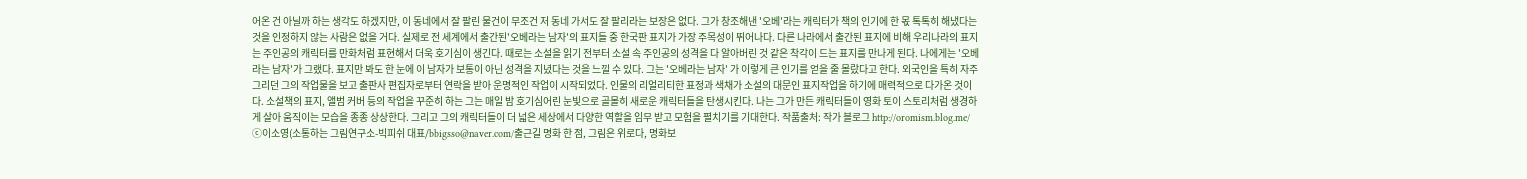어온 건 아닐까 하는 생각도 하겠지만, 이 동네에서 잘 팔린 물건이 무조건 저 동네 가서도 잘 팔리라는 보장은 없다. 그가 창조해낸 '오베'라는 캐릭터가 책의 인기에 한 몫 톡톡히 해냈다는 것을 인정하지 않는 사람은 없을 거다. 실제로 전 세계에서 출간된'오베라는 남자'의 표지들 중 한국판 표지가 가장 주목성이 뛰어나다. 다른 나라에서 출간된 표지에 비해 우리나라의 표지는 주인공의 캐릭터를 만화처럼 표현해서 더욱 호기심이 생긴다. 때로는 소설을 읽기 전부터 소설 속 주인공의 성격을 다 알아버린 것 같은 착각이 드는 표지를 만나게 된다. 나에게는 '오베라는 남자'가 그랬다. 표지만 봐도 한 눈에 이 남자가 보통이 아닌 성격을 지녔다는 것을 느낄 수 있다. 그는 '오베라는 남자' 가 이렇게 큰 인기를 얻을 줄 몰랐다고 한다. 외국인을 특히 자주 그리던 그의 작업물을 보고 출판사 편집자로부터 연락을 받아 운명적인 작업이 시작되었다. 인물의 리얼리티한 표정과 색채가 소설의 대문인 표지작업을 하기에 매력적으로 다가온 것이다. 소설책의 표지, 앨범 커버 등의 작업을 꾸준히 하는 그는 매일 밤 호기심어린 눈빛으로 골몰히 새로운 캐릭터들을 탄생시킨다. 나는 그가 만든 캐릭터들이 영화 토이 스토리처럼 생경하게 살아 움직이는 모습을 종종 상상한다. 그리고 그의 캐릭터들이 더 넓은 세상에서 다양한 역할을 임무 받고 모험을 펼치기를 기대한다. 작품출처: 작가 블로그 http://oromism.blog.me/ ⓒ이소영(소통하는 그림연구소-빅피쉬 대표/bbigsso@naver.com/출근길 명화 한 점, 그림은 위로다, 명화보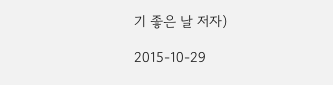기 좋은 날 저자)

2015-10-29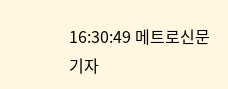16:30:49 메트로신문 기자